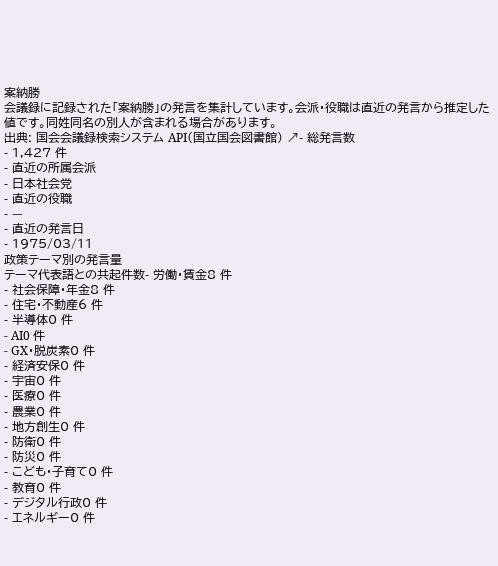案納勝
会議録に記録された「案納勝」の発言を集計しています。会派・役職は直近の発言から推定した値です。同姓同名の別人が含まれる場合があります。
出典: 国会会議録検索システム API(国立国会図書館) ↗- 総発言数
- 1,427 件
- 直近の所属会派
- 日本社会党
- 直近の役職
- —
- 直近の発言日
- 1975/03/11
政策テーマ別の発言量
テーマ代表語との共起件数- 労働・賃金8 件
- 社会保障・年金8 件
- 住宅・不動産6 件
- 半導体0 件
- AI0 件
- GX・脱炭素0 件
- 経済安保0 件
- 宇宙0 件
- 医療0 件
- 農業0 件
- 地方創生0 件
- 防衛0 件
- 防災0 件
- こども・子育て0 件
- 教育0 件
- デジタル行政0 件
- エネルギー0 件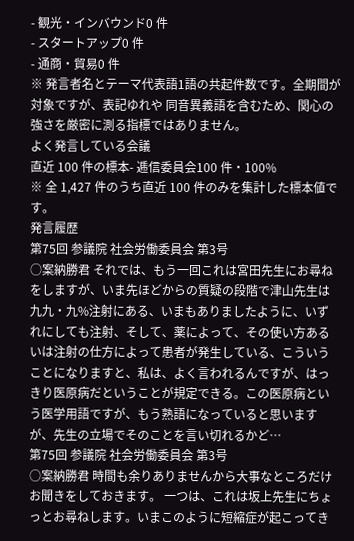- 観光・インバウンド0 件
- スタートアップ0 件
- 通商・貿易0 件
※ 発言者名とテーマ代表語1語の共起件数です。全期間が対象ですが、表記ゆれや 同音異義語を含むため、関心の強さを厳密に測る指標ではありません。
よく発言している会議
直近 100 件の標本- 逓信委員会100 件・100%
※ 全 1,427 件のうち直近 100 件のみを集計した標本値です。
発言履歴
第75回 参議院 社会労働委員会 第3号
○案納勝君 それでは、もう一回これは宮田先生にお尋ねをしますが、いま先ほどからの質疑の段階で津山先生は九九・九%注射にある、いまもありましたように、いずれにしても注射、そして、薬によって、その使い方あるいは注射の仕方によって患者が発生している、こういうことになりますと、私は、よく言われるんですが、はっきり医原病だということが規定できる。この医原病という医学用語ですが、もう熟語になっていると思いますが、先生の立場でそのことを言い切れるかど…
第75回 参議院 社会労働委員会 第3号
○案納勝君 時間も余りありませんから大事なところだけお聞きをしておきます。 一つは、これは坂上先生にちょっとお尋ねします。いまこのように短縮症が起こってき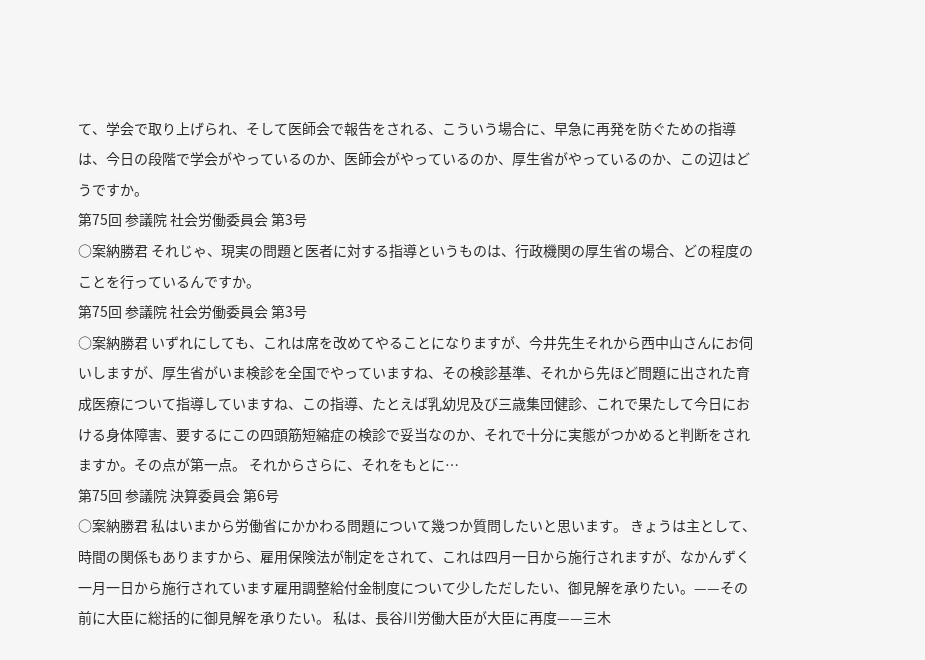て、学会で取り上げられ、そして医師会で報告をされる、こういう場合に、早急に再発を防ぐための指導は、今日の段階で学会がやっているのか、医師会がやっているのか、厚生省がやっているのか、この辺はどうですか。
第75回 参議院 社会労働委員会 第3号
○案納勝君 それじゃ、現実の問題と医者に対する指導というものは、行政機関の厚生省の場合、どの程度のことを行っているんですか。
第75回 参議院 社会労働委員会 第3号
○案納勝君 いずれにしても、これは席を改めてやることになりますが、今井先生それから西中山さんにお伺いしますが、厚生省がいま検診を全国でやっていますね、その検診基準、それから先ほど問題に出された育成医療について指導していますね、この指導、たとえば乳幼児及び三歳集団健診、これで果たして今日における身体障害、要するにこの四頭筋短縮症の検診で妥当なのか、それで十分に実態がつかめると判断をされますか。その点が第一点。 それからさらに、それをもとに…
第75回 参議院 決算委員会 第6号
○案納勝君 私はいまから労働省にかかわる問題について幾つか質問したいと思います。 きょうは主として、時間の関係もありますから、雇用保険法が制定をされて、これは四月一日から施行されますが、なかんずく一月一日から施行されています雇用調整給付金制度について少しただしたい、御見解を承りたい。——その前に大臣に総括的に御見解を承りたい。 私は、長谷川労働大臣が大臣に再度——三木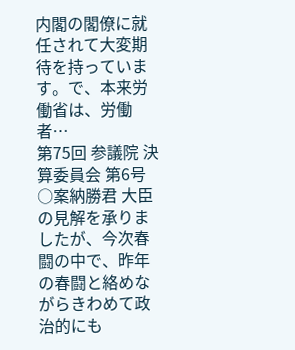内閣の閣僚に就任されて大変期待を持っています。で、本来労働省は、労働者…
第75回 参議院 決算委員会 第6号
○案納勝君 大臣の見解を承りましたが、今次春闘の中で、昨年の春闘と絡めながらきわめて政治的にも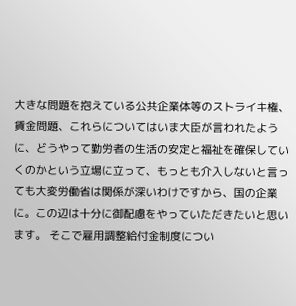大きな問題を抱えている公共企業体等のストライキ権、賃金問題、これらについてはいま大臣が言われたように、どうやって勤労者の生活の安定と福祉を確保していくのかという立場に立って、もっとも介入しないと言っても大変労働省は関係が深いわけですから、国の企業に。この辺は十分に御配慮をやっていただきたいと思います。 そこで雇用調整給付金制度につい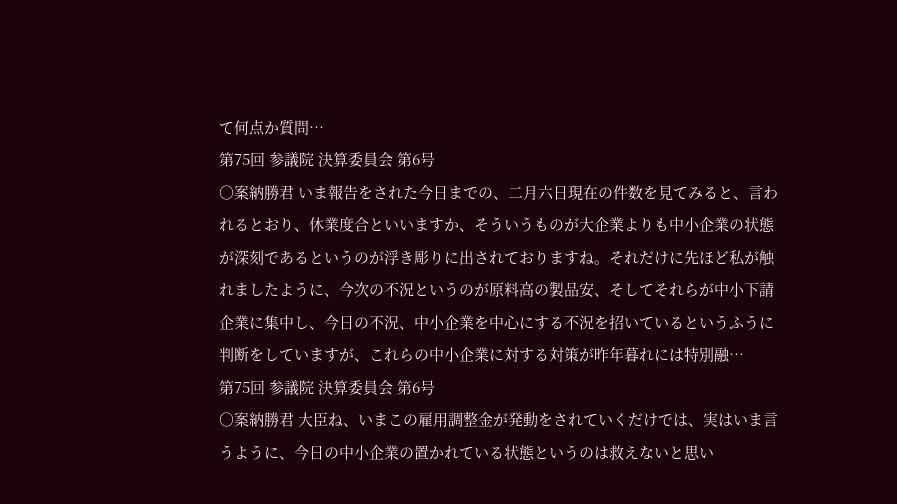て何点か質問…
第75回 参議院 決算委員会 第6号
○案納勝君 いま報告をされた今日までの、二月六日現在の件数を見てみると、言われるとおり、休業度合といいますか、そういうものが大企業よりも中小企業の状態が深刻であるというのが浮き彫りに出されておりますね。それだけに先ほど私が触れましたように、今次の不況というのが原料高の製品安、そしてそれらが中小下請企業に集中し、今日の不況、中小企業を中心にする不況を招いているというふうに判断をしていますが、これらの中小企業に対する対策が昨年暮れには特別融…
第75回 参議院 決算委員会 第6号
○案納勝君 大臣ね、いまこの雇用調整金が発動をされていくだけでは、実はいま言うように、今日の中小企業の置かれている状態というのは救えないと思い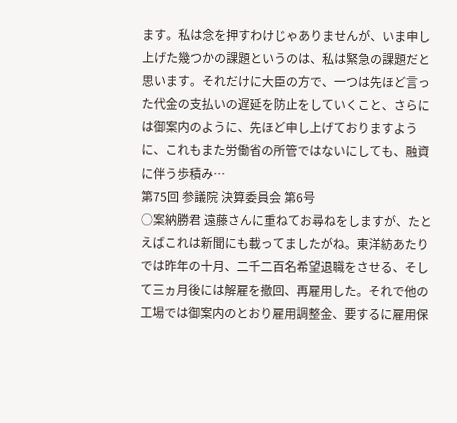ます。私は念を押すわけじゃありませんが、いま申し上げた幾つかの課題というのは、私は緊急の課題だと思います。それだけに大臣の方で、一つは先ほど言った代金の支払いの遅延を防止をしていくこと、さらには御案内のように、先ほど申し上げておりますように、これもまた労働省の所管ではないにしても、融資に伴う歩積み…
第75回 参議院 決算委員会 第6号
○案納勝君 遠藤さんに重ねてお尋ねをしますが、たとえばこれは新聞にも載ってましたがね。東洋紡あたりでは昨年の十月、二千二百名希望退職をさせる、そして三ヵ月後には解雇を撤回、再雇用した。それで他の工場では御案内のとおり雇用調整金、要するに雇用保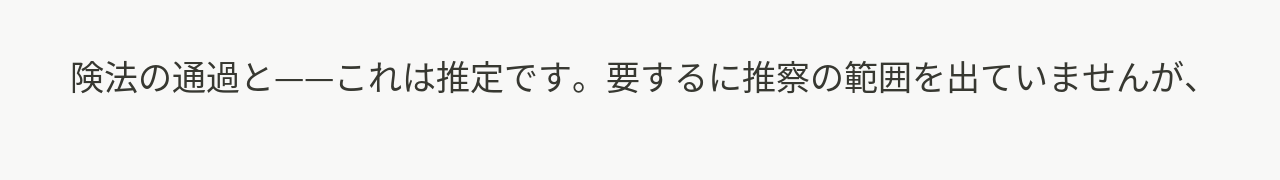険法の通過と——これは推定です。要するに推察の範囲を出ていませんが、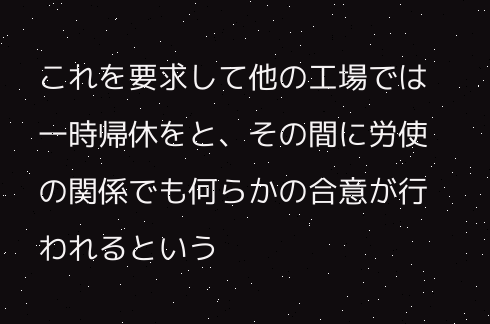これを要求して他の工場では一時帰休をと、その間に労使の関係でも何らかの合意が行われるという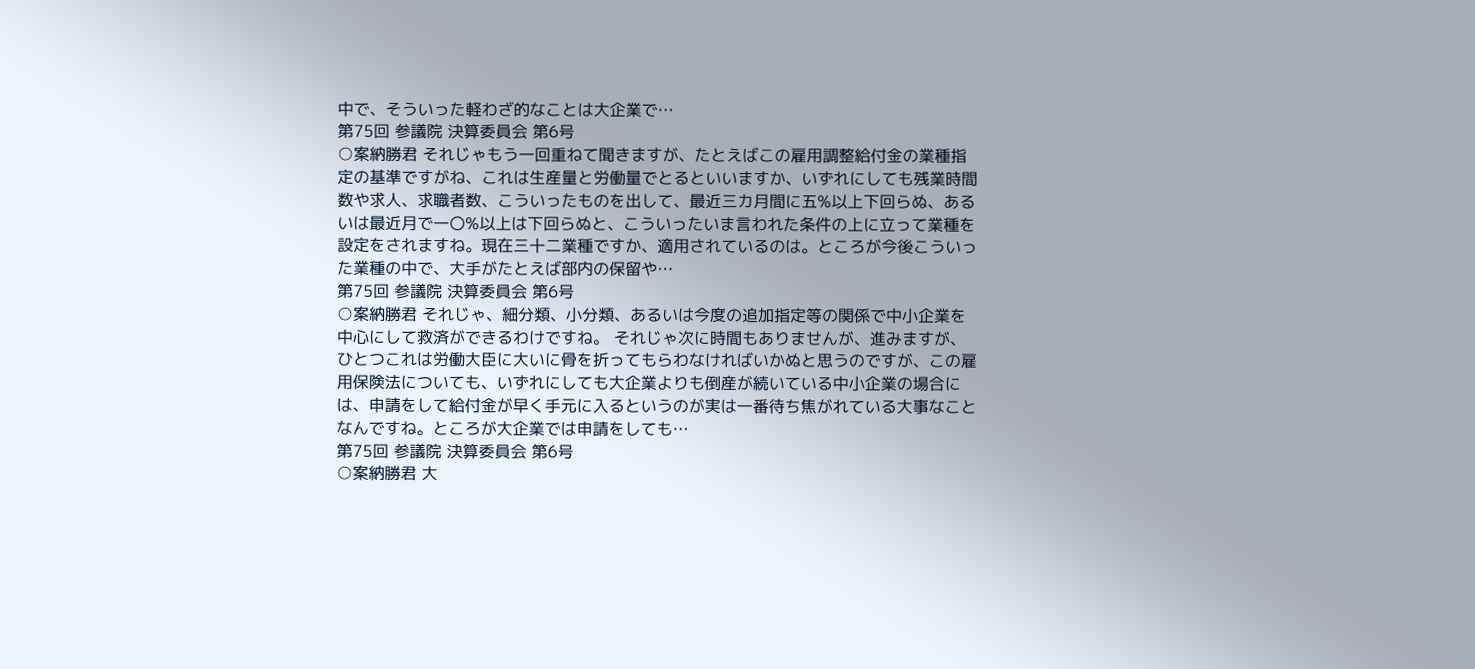中で、そういった軽わざ的なことは大企業で…
第75回 参議院 決算委員会 第6号
○案納勝君 それじゃもう一回重ねて聞きますが、たとえばこの雇用調整給付金の業種指定の基準ですがね、これは生産量と労働量でとるといいますか、いずれにしても残業時間数や求人、求職者数、こういったものを出して、最近三カ月間に五%以上下回らぬ、あるいは最近月で一〇%以上は下回らぬと、こういったいま言われた条件の上に立って業種を設定をされますね。現在三十二業種ですか、適用されているのは。ところが今後こういった業種の中で、大手がたとえば部内の保留や…
第75回 参議院 決算委員会 第6号
○案納勝君 それじゃ、細分類、小分類、あるいは今度の追加指定等の関係で中小企業を中心にして救済ができるわけですね。 それじゃ次に時間もありませんが、進みますが、ひとつこれは労働大臣に大いに骨を折ってもらわなければいかぬと思うのですが、この雇用保険法についても、いずれにしても大企業よりも倒産が続いている中小企業の場合には、申請をして給付金が早く手元に入るというのが実は一番待ち焦がれている大事なことなんですね。ところが大企業では申請をしても…
第75回 参議院 決算委員会 第6号
○案納勝君 大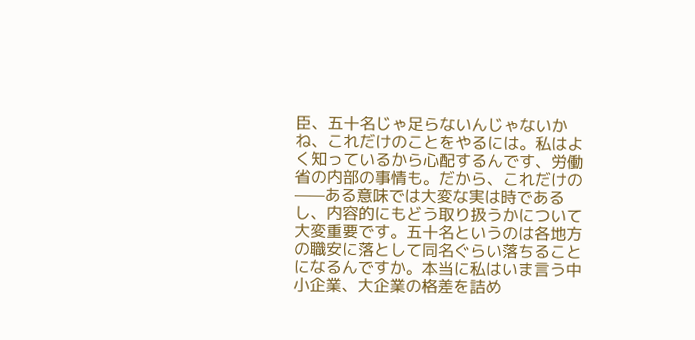臣、五十名じゃ足らないんじゃないかね、これだけのことをやるには。私はよく知っているから心配するんです、労働省の内部の事情も。だから、これだけの——ある意味では大変な実は時であるし、内容的にもどう取り扱うかについて大変重要です。五十名というのは各地方の職安に落として同名ぐらい落ちることになるんですか。本当に私はいま言う中小企業、大企業の格差を詰め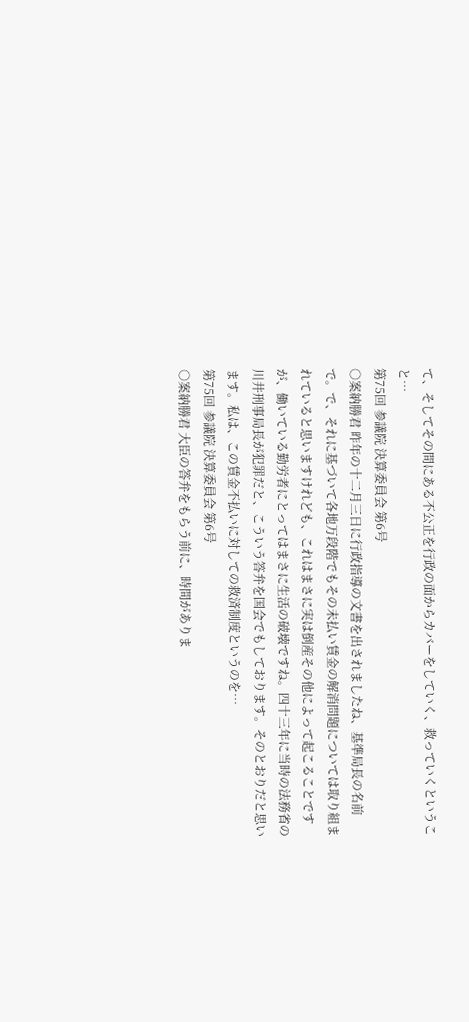て、そしてその間にある不公正を行政の面からカバーをしていく、救っていくということ…
第75回 参議院 決算委員会 第6号
○案納勝君 昨年の十二月三日に行政指導の文書を出されましたね、基準局長の名前で。で、それに基づいて各地万段階でもその未払い賃金の解消問題については取り組まれていると思いますけれども、これはまさに実は倒産その他によって起こることですが、働いている勤労者にとってはまさに生活の破壊ですね。四十三年に当時の法務省の川井刑事局長が犯罪だと、こういう答弁を国会でもしております。そのとおりだと思います。私は、この賃金不払いに対しての救済制度というのを…
第75回 参議院 決算委員会 第6号
○案納勝君 大臣の答弁をもらう前に、時間がありま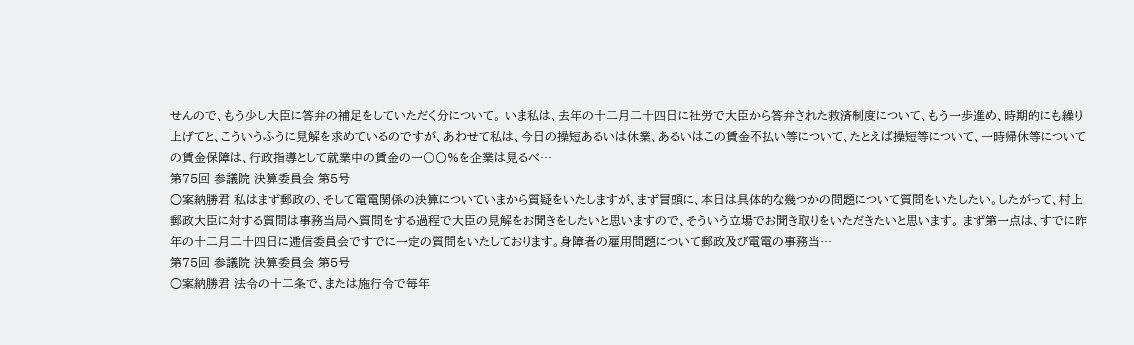せんので、もう少し大臣に答弁の補足をしていただく分について。 いま私は、去年の十二月二十四日に社労で大臣から答弁された救済制度について、もう一歩進め、時期的にも繰り上げてと、こういうふうに見解を求めているのですが、あわせて私は、今日の操短あるいは休業、あるいはこの賃金不払い等について、たとえば操短等について、一時帰休等についての賃金保障は、行政指導として就業中の賃金の一〇〇%を企業は見るべ…
第75回 参議院 決算委員会 第5号
○案納勝君 私はまず郵政の、そして電電関係の決算についていまから質疑をいたしますが、まず冒頭に、本日は具体的な幾つかの問題について質問をいたしたい。したがって、村上郵政大臣に対する質問は事務当局へ質問をする過程で大臣の見解をお聞きをしたいと思いますので、そういう立場でお聞き取りをいただきたいと思います。 まず第一点は、すでに昨年の十二月二十四日に逓信委員会ですでに一定の質問をいたしております。身障者の雇用問題について郵政及び電電の事務当…
第75回 参議院 決算委員会 第5号
○案納勝君 法令の十二条で、または施行令で毎年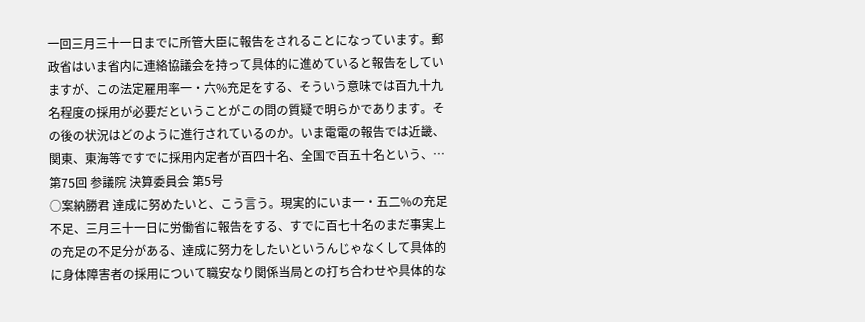一回三月三十一日までに所管大臣に報告をされることになっています。郵政省はいま省内に連絡協議会を持って具体的に進めていると報告をしていますが、この法定雇用率一・六%充足をする、そういう意味では百九十九名程度の採用が必要だということがこの問の質疑で明らかであります。その後の状況はどのように進行されているのか。いま電電の報告では近畿、関東、東海等ですでに採用内定者が百四十名、全国で百五十名という、…
第75回 参議院 決算委員会 第5号
○案納勝君 達成に努めたいと、こう言う。現実的にいま一・五二%の充足不足、三月三十一日に労働省に報告をする、すでに百七十名のまだ事実上の充足の不足分がある、達成に努力をしたいというんじゃなくして具体的に身体障害者の採用について職安なり関係当局との打ち合わせや具体的な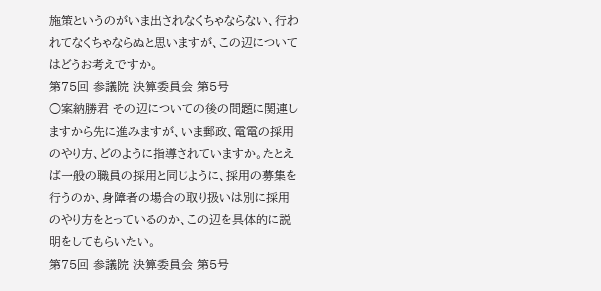施策というのがいま出されなくちゃならない、行われてなくちゃならぬと思いますが、この辺についてはどうお考えですか。
第75回 参議院 決算委員会 第5号
○案納勝君 その辺についての後の問題に関連しますから先に進みますが、いま郵政、電電の採用のやり方、どのように指導されていますか。たとえば一般の職員の採用と同じように、採用の募集を行うのか、身障者の場合の取り扱いは別に採用のやり方をとっているのか、この辺を具体的に説明をしてもらいたい。
第75回 参議院 決算委員会 第5号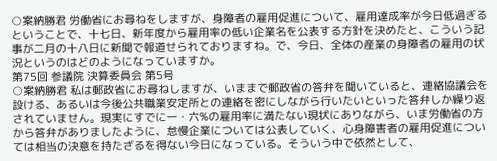○案納勝君 労働省にお尋ねをしますが、身障者の雇用促進について、雇用達成率が今日低過ぎるということで、十七日、新年度から雇用率の低い企業名を公表する方針を決めたと、こういう記事が二月の十八日に新聞で報道せられておりますね。で、今日、全体の産業の身障者の雇用の状況というのはどのようになっていますか。
第75回 参議院 決算委員会 第5号
○案納勝君 私は郵政省にお尋ねしますが、いままで郵政省の答弁を聞いていると、連絡協議会を設ける、あるいは今後公共職業安定所との連絡を密にしながら行いたいといった答弁しか繰り返されていません。現実にすでに一・六%の雇用率に満たない現状にありながら、いま労働省の方から答弁がありましたように、怠慢企業については公表していく、心身障害者の雇用促進については相当の決意を持たざるを得ない今日になっている。そういう中で依然として、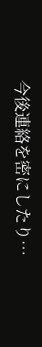今後連絡を密にしたり…